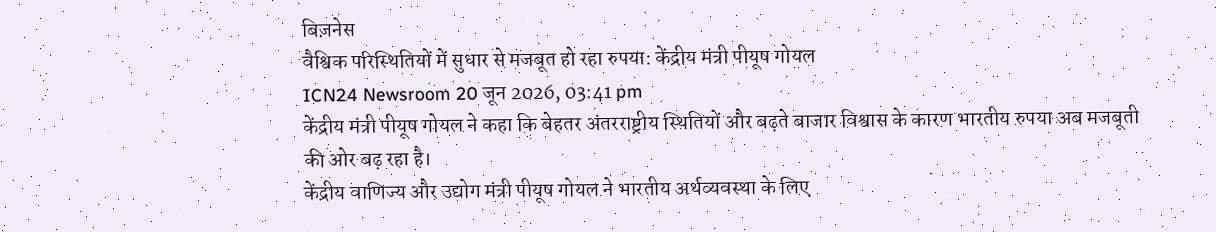बिज़नेस
वैश्विक परिस्थितियों में सुधार से मजबूत हो रहा रुपया: केंद्रीय मंत्री पीयूष गोयल
ICN24 Newsroom 20 जून 2026, 03:41 pm
केंद्रीय मंत्री पीयूष गोयल ने कहा कि बेहतर अंतरराष्ट्रीय स्थितियों और बढ़ते बाजार विश्वास के कारण भारतीय रुपया अब मजबूती की ओर बढ़ रहा है।
केंद्रीय वाणिज्य और उद्योग मंत्री पीयूष गोयल ने भारतीय अर्थव्यवस्था के लिए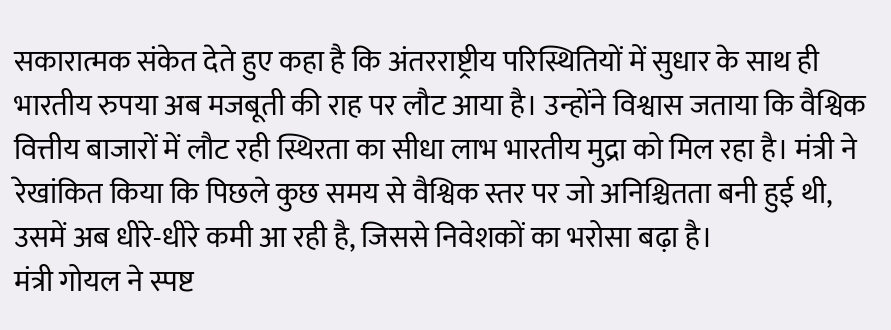सकारात्मक संकेत देते हुए कहा है कि अंतरराष्ट्रीय परिस्थितियों में सुधार के साथ ही भारतीय रुपया अब मजबूती की राह पर लौट आया है। उन्होंने विश्वास जताया कि वैश्विक वित्तीय बाजारों में लौट रही स्थिरता का सीधा लाभ भारतीय मुद्रा को मिल रहा है। मंत्री ने रेखांकित किया कि पिछले कुछ समय से वैश्विक स्तर पर जो अनिश्चितता बनी हुई थी, उसमें अब धीरे-धीरे कमी आ रही है, जिससे निवेशकों का भरोसा बढ़ा है।
मंत्री गोयल ने स्पष्ट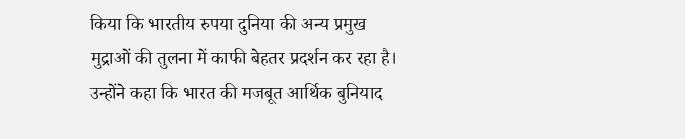किया कि भारतीय रुपया दुनिया की अन्य प्रमुख मुद्राओं की तुलना में काफी बेहतर प्रदर्शन कर रहा है। उन्होंने कहा कि भारत की मजबूत आर्थिक बुनियाद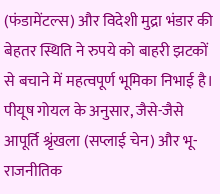(फंडामेंटल्स) और विदेशी मुद्रा भंडार की बेहतर स्थिति ने रुपये को बाहरी झटकों से बचाने में महत्वपूर्ण भूमिका निभाई है। पीयूष गोयल के अनुसार, जैसे-जैसे आपूर्ति श्रृंखला (सप्लाई चेन) और भू-राजनीतिक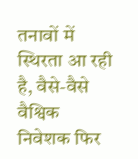तनावों में स्थिरता आ रही है, वैसे-वैसे वैश्विक निवेशक फिर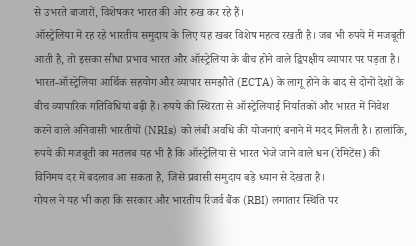से उभरते बाजारों, विशेषकर भारत की ओर रुख कर रहे हैं।
ऑस्ट्रेलिया में रह रहे भारतीय समुदाय के लिए यह खबर विशेष महत्व रखती है। जब भी रुपये में मजबूती आती है, तो इसका सीधा प्रभाव भारत और ऑस्ट्रेलिया के बीच होने वाले द्विपक्षीय व्यापार पर पड़ता है। भारत-ऑस्ट्रेलिया आर्थिक सहयोग और व्यापार समझौते (ECTA) के लागू होने के बाद से दोनों देशों के बीच व्यापारिक गतिविधियां बढ़ी हैं। रुपये की स्थिरता से ऑस्ट्रेलियाई निर्यातकों और भारत में निवेश करने वाले अनिवासी भारतीयों (NRIs) को लंबी अवधि की योजनाएं बनाने में मदद मिलती है। हालांकि, रुपये की मजबूती का मतलब यह भी है कि ऑस्ट्रेलिया से भारत भेजे जाने वाले धन (रेमिटेंस) की विनिमय दर में बदलाव आ सकता है, जिसे प्रवासी समुदाय बड़े ध्यान से देखता है।
गोयल ने यह भी कहा कि सरकार और भारतीय रिजर्व बैंक (RBI) लगातार स्थिति पर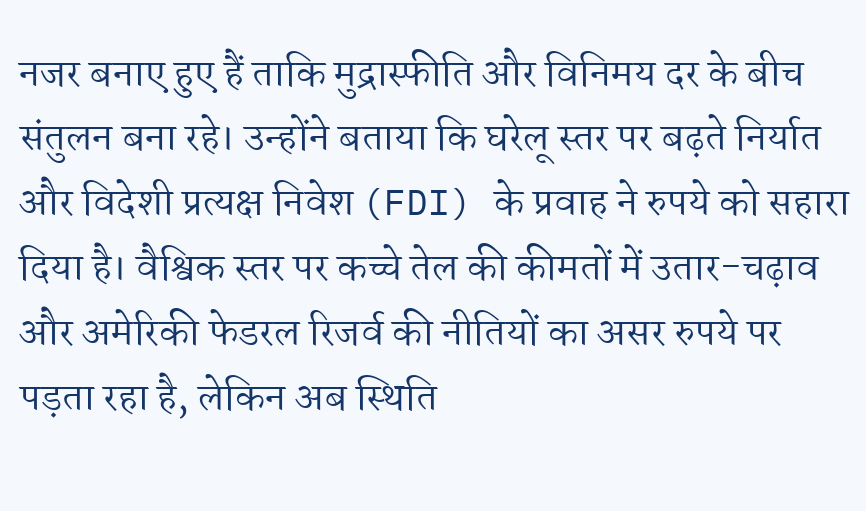नजर बनाए हुए हैं ताकि मुद्रास्फीति और विनिमय दर के बीच संतुलन बना रहे। उन्होंने बताया कि घरेलू स्तर पर बढ़ते निर्यात और विदेशी प्रत्यक्ष निवेश (FDI) के प्रवाह ने रुपये को सहारा दिया है। वैश्विक स्तर पर कच्चे तेल की कीमतों में उतार-चढ़ाव और अमेरिकी फेडरल रिजर्व की नीतियों का असर रुपये पर पड़ता रहा है, लेकिन अब स्थिति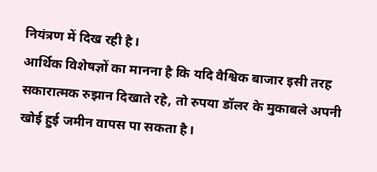नियंत्रण में दिख रही है।
आर्थिक विशेषज्ञों का मानना है कि यदि वैश्विक बाजार इसी तरह सकारात्मक रुझान दिखाते रहे, तो रुपया डॉलर के मुकाबले अपनी खोई हुई जमीन वापस पा सकता है।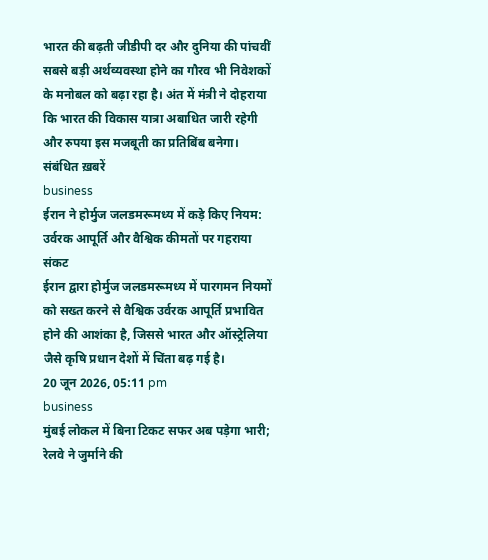भारत की बढ़ती जीडीपी दर और दुनिया की पांचवीं सबसे बड़ी अर्थव्यवस्था होने का गौरव भी निवेशकों के मनोबल को बढ़ा रहा है। अंत में मंत्री ने दोहराया कि भारत की विकास यात्रा अबाधित जारी रहेगी और रुपया इस मजबूती का प्रतिबिंब बनेगा।
संबंधित ख़बरें
business
ईरान ने होर्मुज जलडमरूमध्य में कड़े किए नियम: उर्वरक आपूर्ति और वैश्विक कीमतों पर गहराया संकट
ईरान द्वारा होर्मुज जलडमरूमध्य में पारगमन नियमों को सख्त करने से वैश्विक उर्वरक आपूर्ति प्रभावित होने की आशंका है, जिससे भारत और ऑस्ट्रेलिया जैसे कृषि प्रधान देशों में चिंता बढ़ गई है।
20 जून 2026, 05:11 pm
business
मुंबई लोकल में बिना टिकट सफर अब पड़ेगा भारी; रेलवे ने जुर्माने की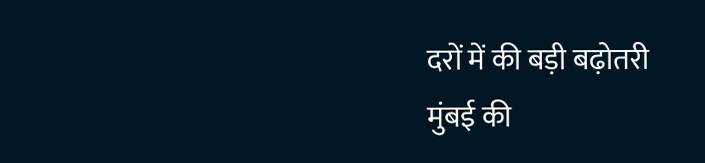दरों में की बड़ी बढ़ोतरी
मुंबई की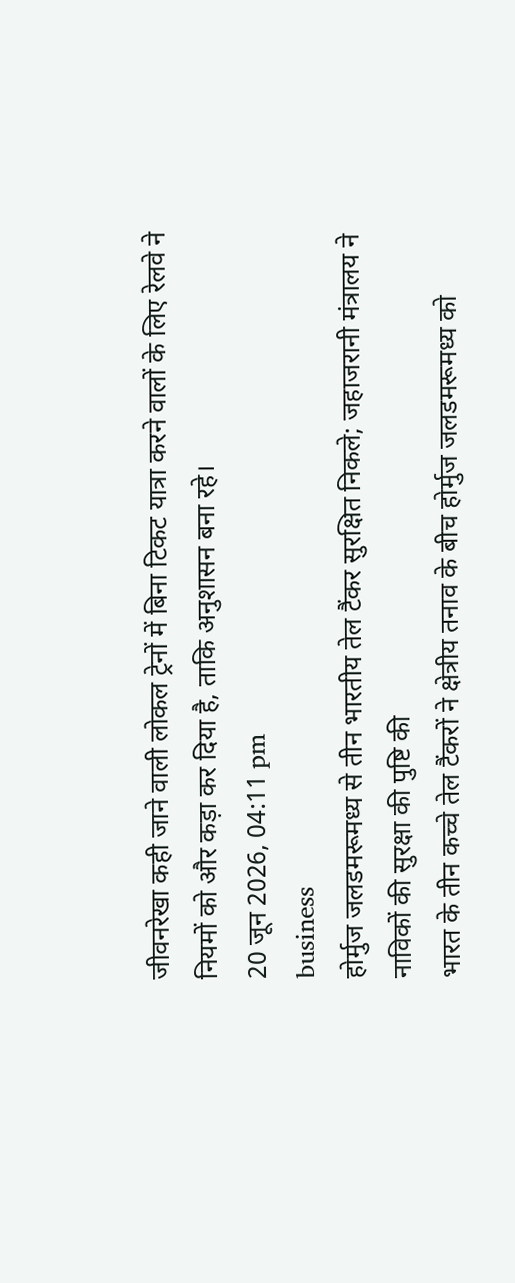जीवनरेखा कही जाने वाली लोकल ट्रेनों में बिना टिकट यात्रा करने वालों के लिए रेलवे ने नियमों को और कड़ा कर दिया है, ताकि अनुशासन बना रहे।
20 जून 2026, 04:11 pm
business
होर्मुज जलडमरूमध्य से तीन भारतीय तेल टैंकर सुरक्षित निकले; जहाजरानी मंत्रालय ने नाविकों की सुरक्षा की पुष्टि की
भारत के तीन कच्चे तेल टैंकरों ने क्षेत्रीय तनाव के बीच होर्मुज जलडमरूमध्य को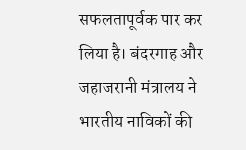सफलतापूर्वक पार कर लिया है। बंदरगाह और जहाजरानी मंत्रालय ने भारतीय नाविकों की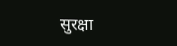सुरक्षा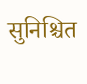सुनिश्चित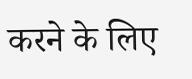करने के लिए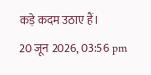कड़े कदम उठाए हैं।
20 जून 2026, 03:56 pm